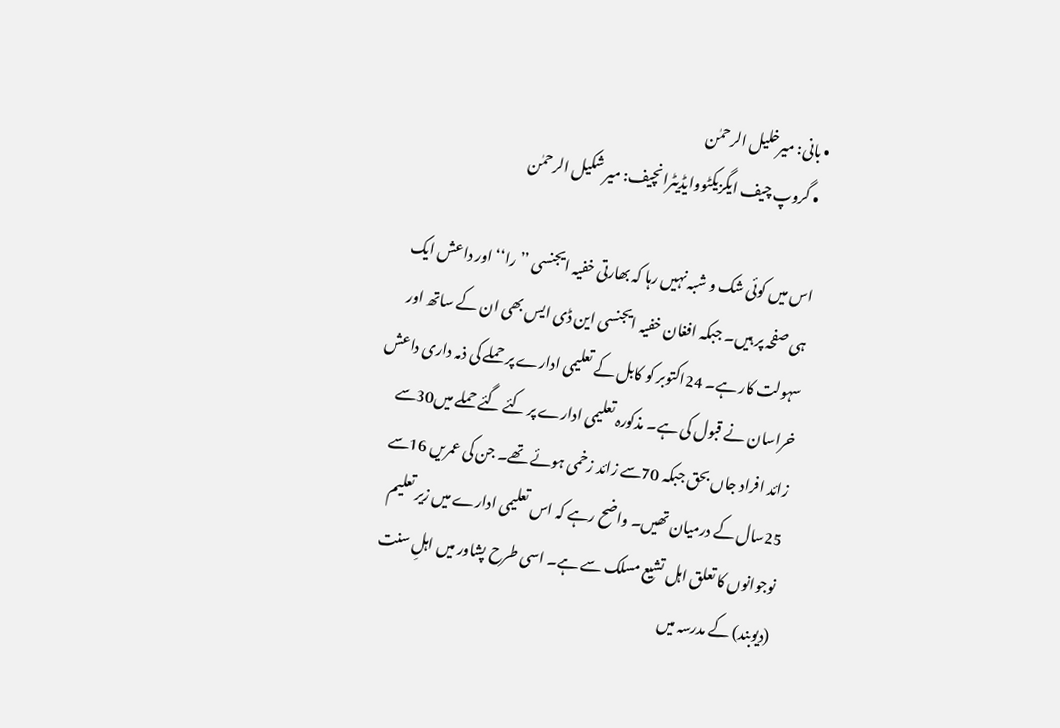• بانی: میرخلیل الرحمٰن
  • گروپ چیف ایگزیکٹووایڈیٹرانچیف: میر شکیل الرحمٰن

اس میں کوئی شک و شبہ نہیں رہا کہ بھارتی خفیہ ایجنسی ’’ را‘‘ اور داعش ایک ہی صفحہ پر ہیں۔ جبکہ افغان خفیہ ایجنسی این ڈی ایس بھی ان کے ساتھ اور سہولت کار ہے۔ 24اکتوبر کو کابل کے تعلیمی ادارے پر حملے کی ذمہ داری داعش خراسان نے قبول کی ہے۔ مذکورہ تعلیمی ادارے پر کئے گئے حملے میں30سے زائد افراد جاں بحق جبکہ 70سے زائد زخمی ہوئے تھے۔ جن کی عمریں 16سے 25سال کے درمیان تھیں۔ واضح رہے کہ اس تعلیمی ادارے میں زیر تعلیم نوجوانوں کا تعلق اہل تشیع مسلک سے ہے۔ اسی طرح پشاور میں اہلِ سنت (دیوبند) کے مدرسہ میں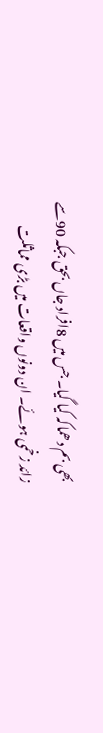بھی بم دھماکہ کیا گیا۔ جس میں 8افراد جاں بحق جبکہ 90سے زائد زخمی ہوئے۔ ان دونوں واقعات میں بڑی مماثلت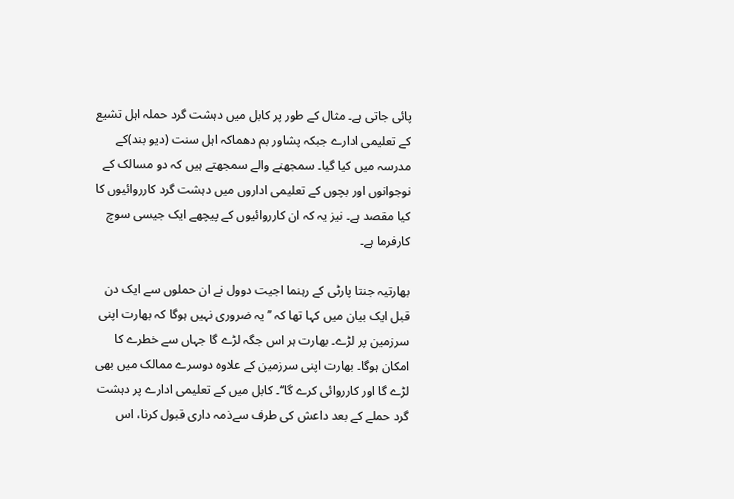پائی جاتی ہے۔ مثال کے طور پر کابل میں دہشت گرد حملہ اہل تشیع کے تعلیمی ادارے جبکہ پشاور بم دھماکہ اہل سنت (دیو بند)کے مدرسہ میں کیا گیا۔ سمجھنے والے سمجھتے ہیں کہ دو مسالک کے نوجوانوں اور بچوں کے تعلیمی اداروں میں دہشت گرد کارروائیوں کا کیا مقصد ہے۔ نیز یہ کہ ان کارروائیوں کے پیچھے ایک جیسی سوچ کارفرما ہے۔

بھارتیہ جنتا پارٹی کے رہنما اجیت دوول نے ان حملوں سے ایک دن قبل ایک بیان میں کہا تھا کہ ’’ یہ ضروری نہیں ہوگا کہ بھارت اپنی سرزمین پر لڑے۔ بھارت ہر اس جگہ لڑے گا جہاں سے خطرے کا امکان ہوگا۔ بھارت اپنی سرزمین کے علاوہ دوسرے ممالک میں بھی لڑے گا اور کارروائی کرے گا‘‘۔ کابل میں کے تعلیمی ادارے پر دہشت گرد حملے کے بعد داعش کی طرف سےذمہ داری قبول کرنا، اس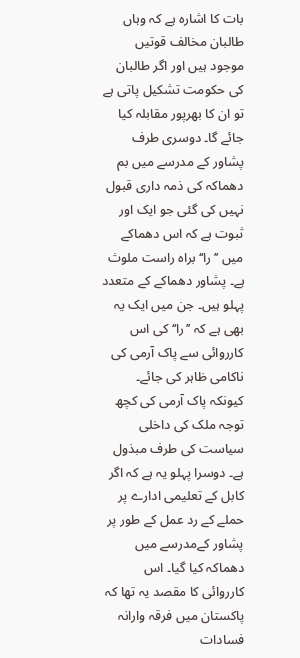بات کا اشارہ ہے کہ وہاں طالبان مخالف قوتیں موجود ہیں اور اگر طالبان کی حکومت تشکیل پاتی ہے تو ان کا بھرپور مقابلہ کیا جائے گا۔ دوسری طرف پشاور کے مدرسے میں بم دھماکہ کی ذمہ داری قبول نہیں کی گئی جو ایک اور ثبوت ہے کہ اس دھماکے میں ’’ را‘‘ براہ راست ملوث ہے۔ پشاور دھماکے کے متعدد پہلو ہیں۔ جن میں ایک یہ بھی ہے کہ ’’را‘‘ کی اس کارروائی سے پاک آرمی کی ناکامی ظاہر کی جائے۔ کیونکہ پاک آرمی کی کچھ توجہ ملک کی داخلی سیاست کی طرف مبذول ہے۔ دوسرا پہلو یہ ہے کہ اگر کابل کے تعلیمی ادارے پر حملے کے رد عمل کے طور پر پشاور کےمدرسے میں دھماکہ کیا گیا۔ اس کارروائی کا مقصد یہ تھا کہ پاکستان میں فرقہ وارانہ فسادات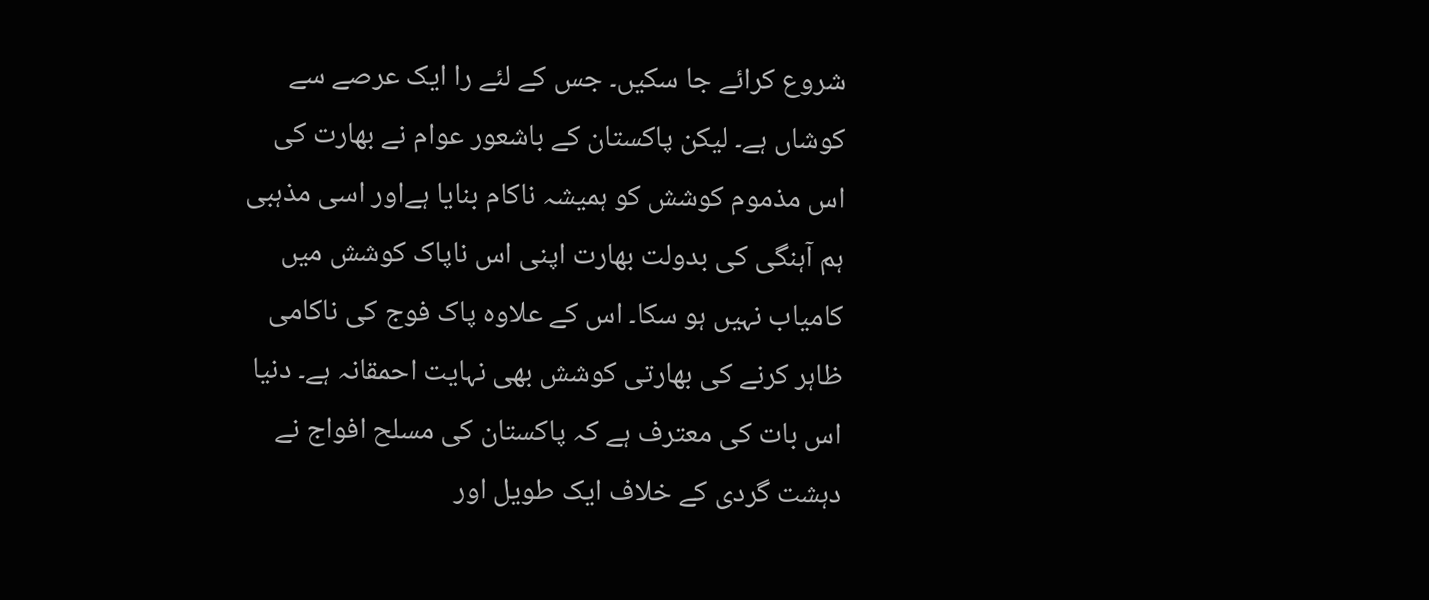شروع کرائے جا سکیں۔ جس کے لئے را ایک عرصے سے کوشاں ہے۔ لیکن پاکستان کے باشعور عوام نے بھارت کی اس مذموم کوشش کو ہمیشہ ناکام بنایا ہےاور اسی مذہبی ہم آہنگی کی بدولت بھارت اپنی اس ناپاک کوشش میں کامیاب نہیں ہو سکا۔ اس کے علاوہ پاک فوج کی ناکامی ظاہر کرنے کی بھارتی کوشش بھی نہایت احمقانہ ہے۔ دنیا اس بات کی معترف ہے کہ پاکستان کی مسلح افواج نے دہشت گردی کے خلاف ایک طویل اور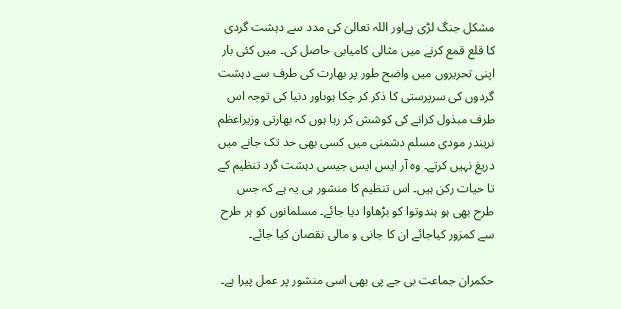مشکل جنگ لڑی ہےاور اللہ تعالیٰ کی مدد سے دہشت گردی کا قلع قمع کرنے میں مثالی کامیابی حاصل کی۔ میں کئی بار اپنی تحریروں میں واضح طور پر بھارت کی طرف سے دہشت گردوں کی سرپرستی کا ذکر کر چکا ہوںاور دنیا کی توجہ اس طرف مبذول کرانے کی کوشش کر رہا ہوں کہ بھارتی وزیراعظم نریندر مودی مسلم دشمنی میں کسی بھی حد تک جانے میں دریغ نہیں کرتے۔ وہ آر ایس ایس جیسی دہشت گرد تنظیم کے تا حیات رکن ہیں۔ اس تنظیم کا منشور ہی یہ ہے کہ جس طرح بھی ہو ہندوتوا کو بڑھاوا دیا جائے۔ مسلمانوں کو ہر طرح سے کمزور کیاجائے ان کا جانی و مالی نقصان کیا جائے۔

حکمران جماعت بی جے پی بھی اسی منشور پر عمل پیرا ہے۔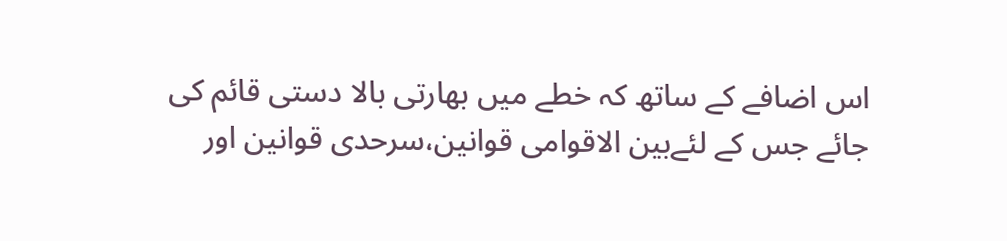اس اضافے کے ساتھ کہ خطے میں بھارتی بالا دستی قائم کی جائے جس کے لئےبین الاقوامی قوانین،سرحدی قوانین اور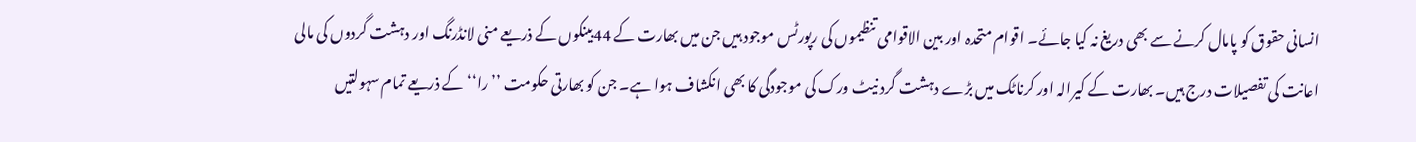انسانی حقوق کو پامال کرنے سے بھی دریغ نہ کیا جائے۔ اقوام متحدہ اور بین الاقوامی تنظیموں کی رپورٹس موجود ہیں جن میں بھارت کے 44بینکوں کے ذریعے منی لانڈرنگ اور دہشت گردوں کی مالی اعانت کی تفصیلات درج ہیں۔ بھارت کے کیرالہ اور کرناٹک میں بڑے دہشت گرد نیٹ ورک کی موجودگی کا بھی انکشاف ہوا ہے۔ جن کو بھارتی حکومت ’’را‘‘ کے ذریعے تمام سہولتیں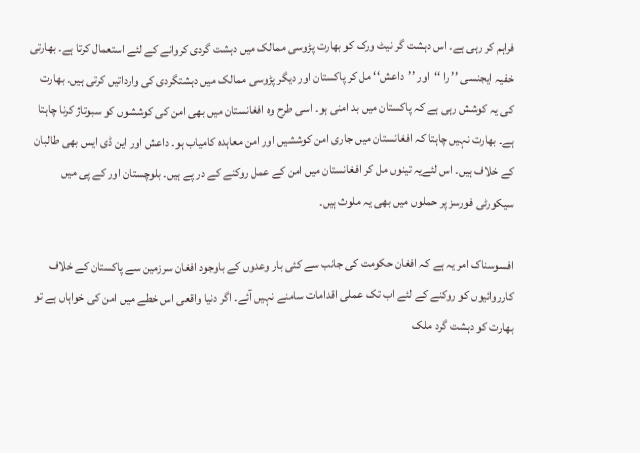فراہم کر رہی ہے۔ اس دہشت گر نیٹ ورک کو بھارت پڑوسی ممالک میں دہشت گردی کروانے کے لئے استعمال کرتا ہے۔ بھارتی خفیہ ایجنسی ’’ را ‘‘اور ’’داعش‘‘ مل کر پاکستان اور دیگر پڑوسی ممالک میں دہشتگردی کی وارداتیں کرتی ہیں۔ بھارت کی یہ کوشش رہی ہے کہ پاکستان میں بد امنی ہو۔ اسی طرح وہ افغانستان میں بھی امن کی کوششوں کو سبوتاژ کرنا چاہتا ہے۔ بھارت نہیں چاہتا کہ افغانستان میں جاری امن کوششیں اور امن معاہدہ کامیاب ہو۔ داعش اور این ڈی ایس بھی طالبان کے خلاف ہیں۔ اس لئےیہ تینوں مل کر افغانستان میں امن کے عمل روکنے کے در پے ہیں۔ بلوچستان اور کے پی میں سیکورٹی فورسز پر حملوں میں بھی یہ ملوث ہیں۔

افسوسناک امر یہ ہے کہ افغان حکومت کی جانب سے کئی بار وعدوں کے باوجود افغان سرزمین سے پاکستان کے خلاف کارروائیوں کو روکنے کے لئے اب تک عملی اقدامات سامنے نہیں آئے۔ اگر دنیا واقعی اس خطے میں امن کی خواہاں ہے تو بھارت کو دہشت گرد ملک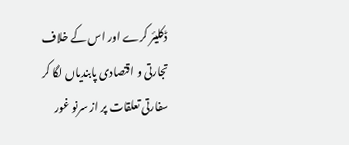ڈکلیئر کرے اور اس کے خلاف تجارتی و اقتصادی پابندیاں لگا کر سفارتی تعلقات پر از سرنو غور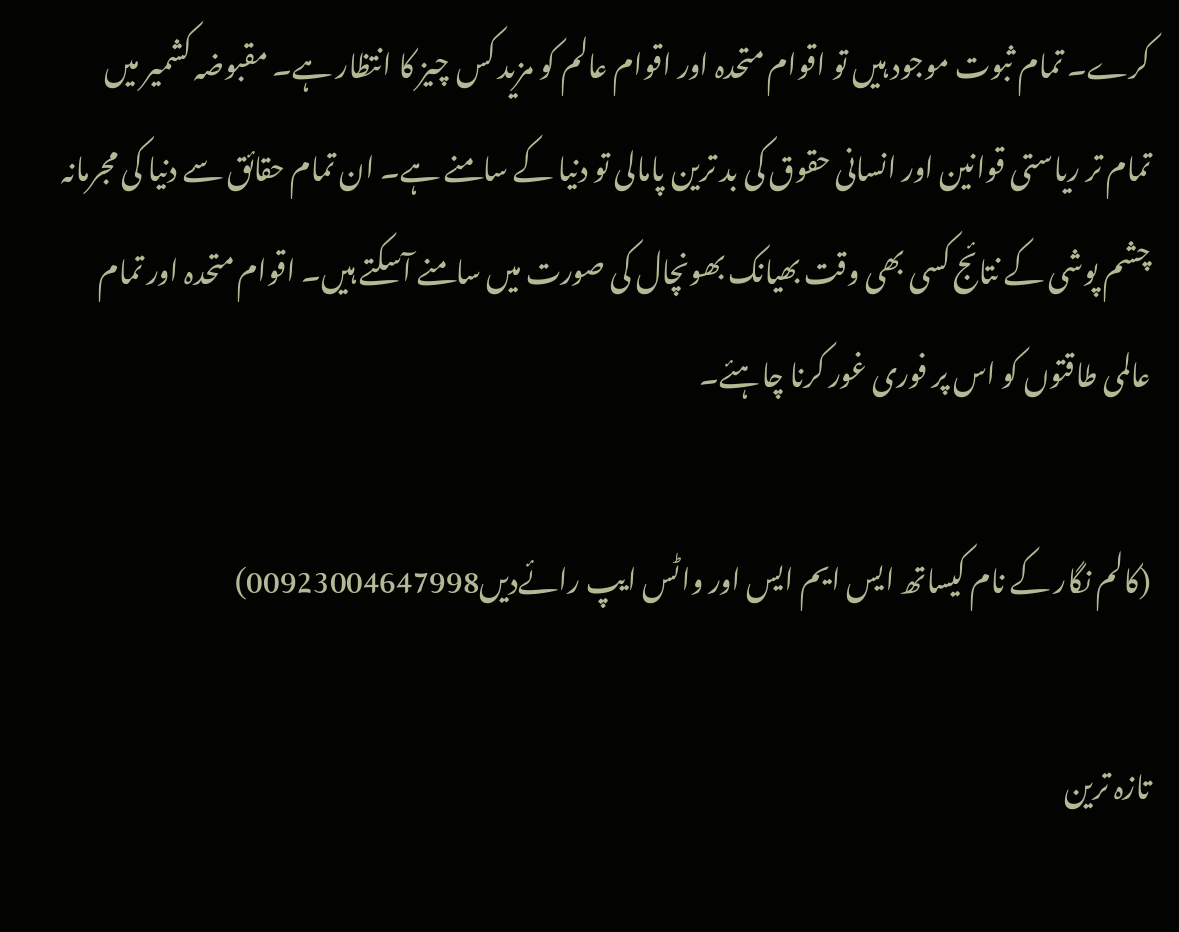کرے۔ تمام ثبوت موجود ہیں تو اقوام متحدہ اور اقوام عالم کو مزید کس چیز کا انتظار ہے۔ مقبوضہ کشمیر میں تمام تر ریاستی قوانین اور انسانی حقوق کی بد ترین پامالی تو دنیا کے سامنے ہے۔ ان تمام حقائق سے دنیا کی مجرمانہ چشم پوشی کے نتائج کسی بھی وقت بھیانک بھونچال کی صورت میں سامنے آسکتے ہیں۔ اقوام متحدہ اور تمام عالمی طاقتوں کو اس پر فوری غور کرنا چاہئے۔

(کالم نگار کے نام کیساتھ ایس ایم ایس اور واٹس ایپ رائےدیں00923004647998)

تازہ ترین